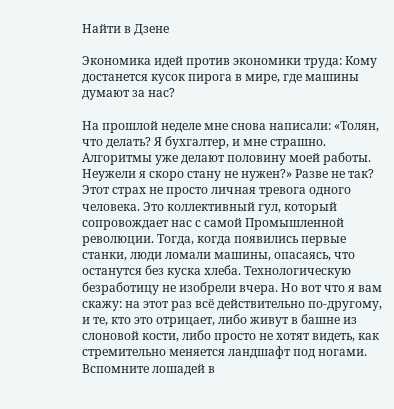Найти в Дзене

Экономика идей против экономики труда: Кому достанется кусок пирога в мире, где машины думают за нас?

На прошлой неделе мне снова написали: «Толян, что делать? Я бухгалтер, и мне страшно. Алгоритмы уже делают половину моей работы. Неужели я скоро стану не нужен?» Разве не так? Этот страх не просто личная тревога одного человека. Это коллективный гул, который сопровождает нас с самой Промышленной революции. Тогда, когда появились первые станки, люди ломали машины, опасаясь, что останутся без куска хлеба. Технологическую безработицу не изобрели вчера. Но вот что я вам скажу: на этот раз всё действительно по-другому, и те, кто это отрицает, либо живут в башне из слоновой кости, либо просто не хотят видеть, как стремительно меняется ландшафт под ногами. Вспомните лошадей в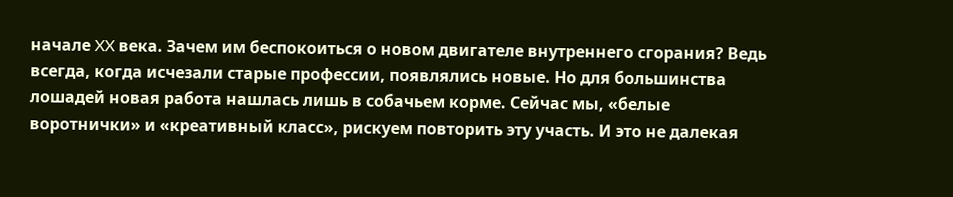начале XX века. Зачем им беспокоиться о новом двигателе внутреннего сгорания? Ведь всегда, когда исчезали старые профессии, появлялись новые. Но для большинства лошадей новая работа нашлась лишь в собачьем корме. Сейчас мы, «белые воротнички» и «креативный класс», рискуем повторить эту участь. И это не далекая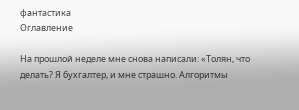фантастика
Оглавление

На прошлой неделе мне снова написали: «Толян, что делать? Я бухгалтер, и мне страшно. Алгоритмы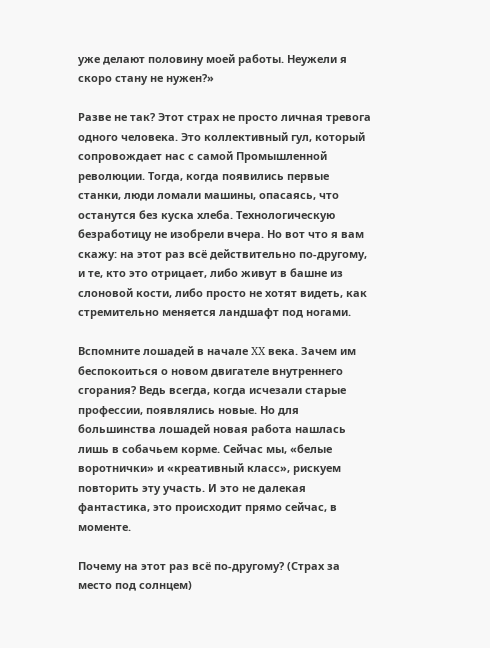уже делают половину моей работы. Неужели я скоро стану не нужен?»

Разве не так? Этот страх не просто личная тревога одного человека. Это коллективный гул, который сопровождает нас с самой Промышленной революции. Тогда, когда появились первые станки, люди ломали машины, опасаясь, что останутся без куска хлеба. Технологическую безработицу не изобрели вчера. Но вот что я вам скажу: на этот раз всё действительно по-другому, и те, кто это отрицает, либо живут в башне из слоновой кости, либо просто не хотят видеть, как стремительно меняется ландшафт под ногами.

Вспомните лошадей в начале XX века. Зачем им беспокоиться о новом двигателе внутреннего сгорания? Ведь всегда, когда исчезали старые профессии, появлялись новые. Но для большинства лошадей новая работа нашлась лишь в собачьем корме. Сейчас мы, «белые воротнички» и «креативный класс», рискуем повторить эту участь. И это не далекая фантастика, это происходит прямо сейчас, в моменте.

Почему на этот раз всё по-другому? (Страх за место под солнцем)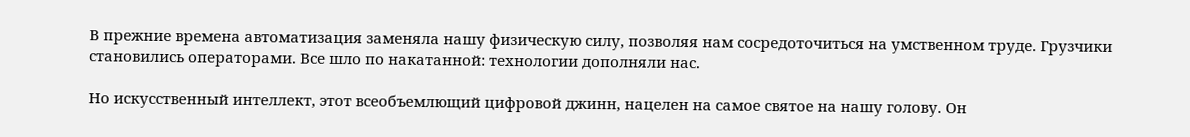В прежние времена автоматизация заменяла нашу физическую силу, позволяя нам сосредоточиться на умственном труде. Грузчики становились операторами. Все шло по накатанной: технологии дополняли нас.

Но искусственный интеллект, этот всеобъемлющий цифровой джинн, нацелен на самое святое на нашу голову. Он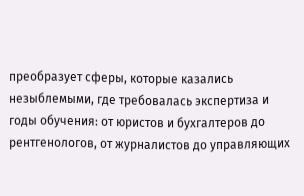преобразует сферы, которые казались незыблемыми, где требовалась экспертиза и годы обучения: от юристов и бухгалтеров до рентгенологов, от журналистов до управляющих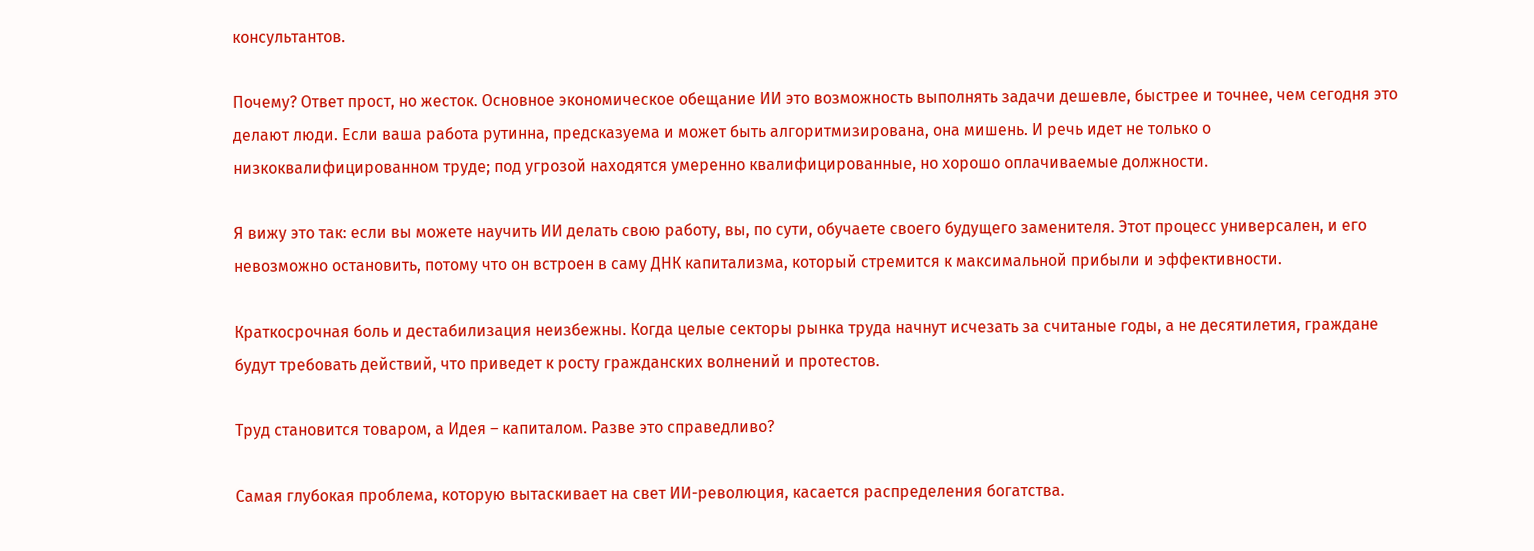консультантов.

Почему? Ответ прост, но жесток. Основное экономическое обещание ИИ это возможность выполнять задачи дешевле, быстрее и точнее, чем сегодня это делают люди. Если ваша работа рутинна, предсказуема и может быть алгоритмизирована, она мишень. И речь идет не только о низкоквалифицированном труде; под угрозой находятся умеренно квалифицированные, но хорошо оплачиваемые должности.

Я вижу это так: если вы можете научить ИИ делать свою работу, вы, по сути, обучаете своего будущего заменителя. Этот процесс универсален, и его невозможно остановить, потому что он встроен в саму ДНК капитализма, который стремится к максимальной прибыли и эффективности.

Краткосрочная боль и дестабилизация неизбежны. Когда целые секторы рынка труда начнут исчезать за считаные годы, а не десятилетия, граждане будут требовать действий, что приведет к росту гражданских волнений и протестов.

Труд становится товаром, а Идея – капиталом. Разве это справедливо?

Самая глубокая проблема, которую вытаскивает на свет ИИ-революция, касается распределения богатства.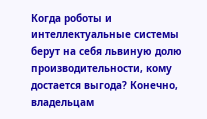Когда роботы и интеллектуальные системы берут на себя львиную долю производительности, кому достается выгода? Конечно, владельцам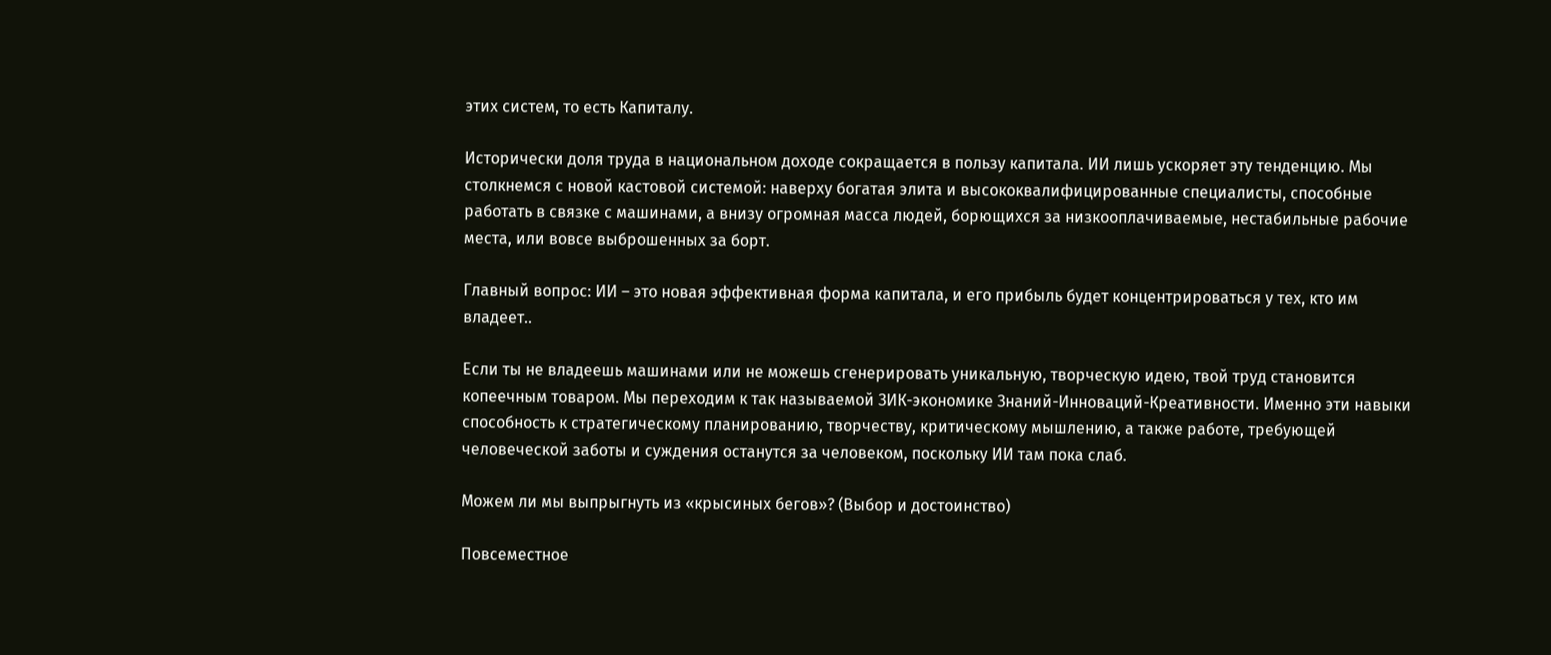этих систем, то есть Капиталу.

Исторически доля труда в национальном доходе сокращается в пользу капитала. ИИ лишь ускоряет эту тенденцию. Мы столкнемся с новой кастовой системой: наверху богатая элита и высококвалифицированные специалисты, способные работать в связке с машинами, а внизу огромная масса людей, борющихся за низкооплачиваемые, нестабильные рабочие места, или вовсе выброшенных за борт.

Главный вопрос: ИИ – это новая эффективная форма капитала, и его прибыль будет концентрироваться у тех, кто им владеет..

Если ты не владеешь машинами или не можешь сгенерировать уникальную, творческую идею, твой труд становится копеечным товаром. Мы переходим к так называемой ЗИК-экономике Знаний-Инноваций-Креативности. Именно эти навыки способность к стратегическому планированию, творчеству, критическому мышлению, а также работе, требующей человеческой заботы и суждения останутся за человеком, поскольку ИИ там пока слаб.

Можем ли мы выпрыгнуть из «крысиных бегов»? (Выбор и достоинство)

Повсеместное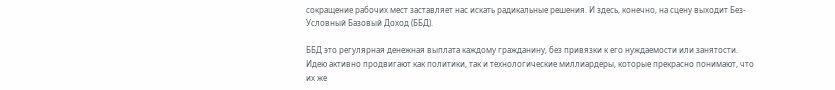сокращение рабочих мест заставляет нас искать радикальные решения. И здесь, конечно, на сцену выходит Без-Условный Базовый Доход (ББД).

ББД это регулярная денежная выплата каждому гражданину, без привязки к его нуждаемости или занятости. Идею активно продвигают как политики, так и технологические миллиардеры, которые прекрасно понимают, что их же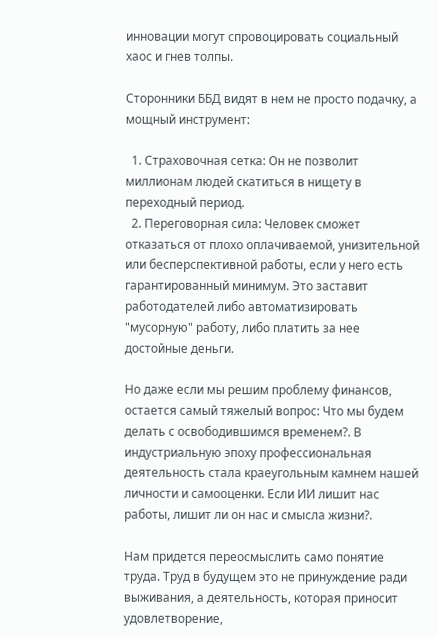инновации могут спровоцировать социальный хаос и гнев толпы.

Сторонники ББД видят в нем не просто подачку, а мощный инструмент:

  1. Страховочная сетка: Он не позволит миллионам людей скатиться в нищету в переходный период.
  2. Переговорная сила: Человек сможет отказаться от плохо оплачиваемой, унизительной или бесперспективной работы, если у него есть гарантированный минимум. Это заставит работодателей либо автоматизировать "мусорную" работу, либо платить за нее достойные деньги.

Но даже если мы решим проблему финансов, остается самый тяжелый вопрос: Что мы будем делать с освободившимся временем?. В индустриальную эпоху профессиональная деятельность стала краеугольным камнем нашей личности и самооценки. Если ИИ лишит нас работы, лишит ли он нас и смысла жизни?.

Нам придется переосмыслить само понятие труда. Труд в будущем это не принуждение ради выживания, а деятельность, которая приносит удовлетворение,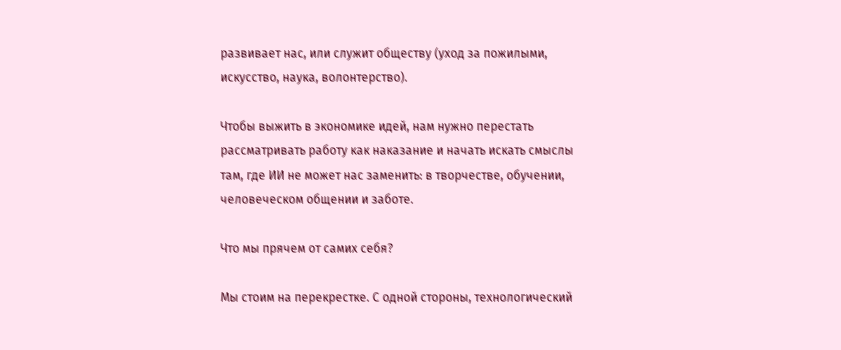развивает нас, или служит обществу (уход за пожилыми, искусство, наука, волонтерство).

Чтобы выжить в экономике идей, нам нужно перестать рассматривать работу как наказание и начать искать смыслы там, где ИИ не может нас заменить: в творчестве, обучении, человеческом общении и заботе.

Что мы прячем от самих себя?

Мы стоим на перекрестке. С одной стороны, технологический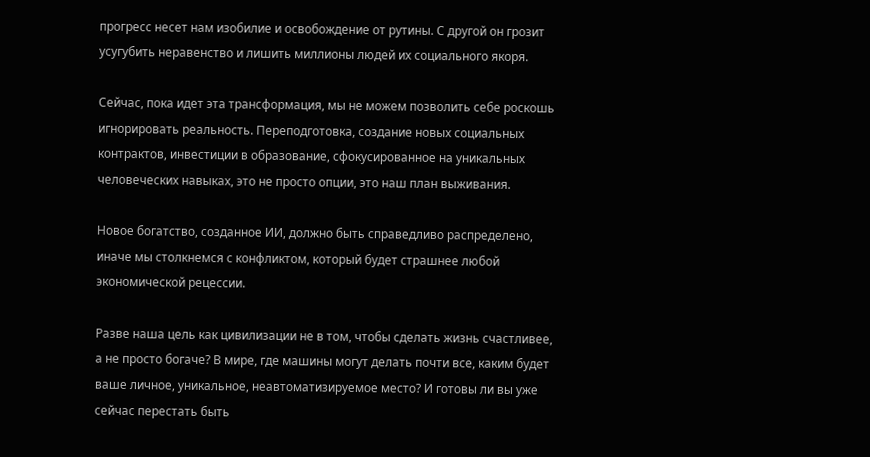прогресс несет нам изобилие и освобождение от рутины. С другой он грозит усугубить неравенство и лишить миллионы людей их социального якоря.

Сейчас, пока идет эта трансформация, мы не можем позволить себе роскошь игнорировать реальность. Переподготовка, создание новых социальных контрактов, инвестиции в образование, сфокусированное на уникальных человеческих навыках, это не просто опции, это наш план выживания.

Новое богатство, созданное ИИ, должно быть справедливо распределено, иначе мы столкнемся с конфликтом, который будет страшнее любой экономической рецессии.

Разве наша цель как цивилизации не в том, чтобы сделать жизнь счастливее, а не просто богаче? В мире, где машины могут делать почти все, каким будет ваше личное, уникальное, неавтоматизируемое место? И готовы ли вы уже сейчас перестать быть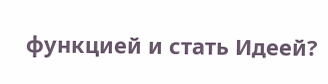функцией и стать Идеей?